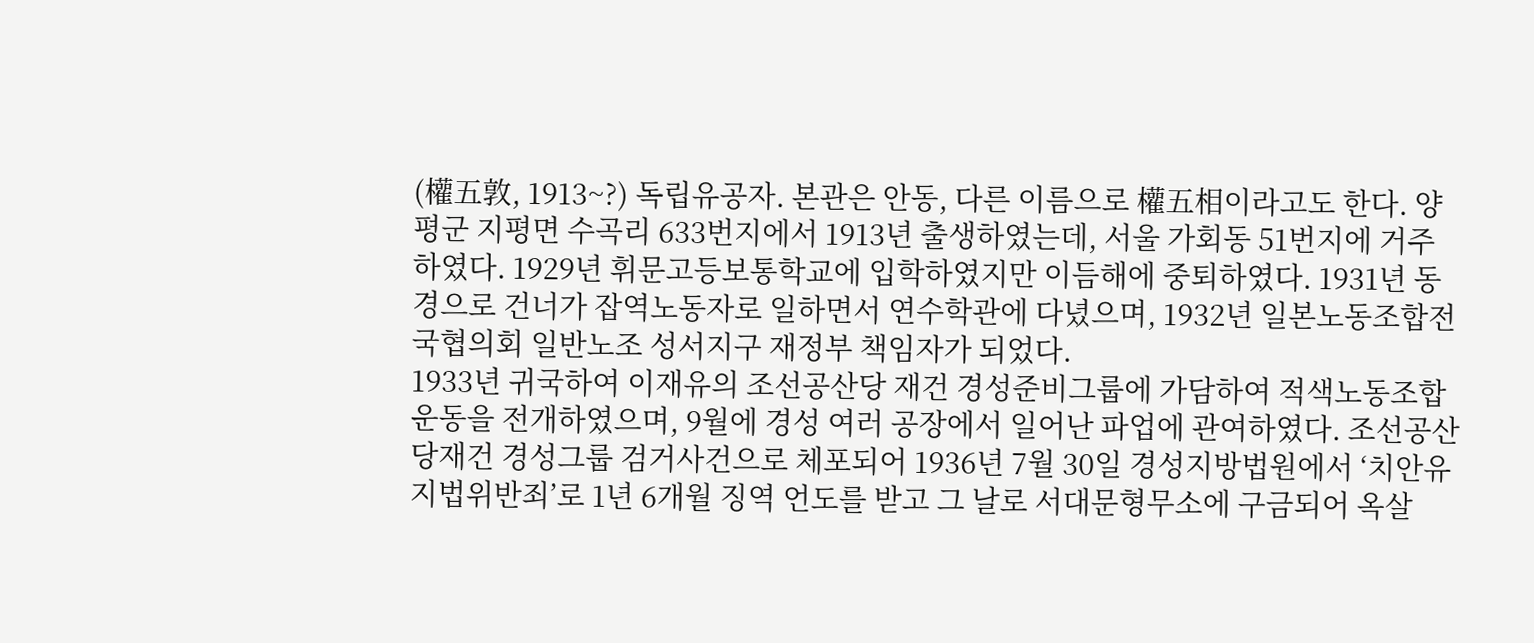(權五敦, 1913~?) 독립유공자. 본관은 안동, 다른 이름으로 權五相이라고도 한다. 양평군 지평면 수곡리 633번지에서 1913년 출생하였는데, 서울 가회동 51번지에 거주하였다. 1929년 휘문고등보통학교에 입학하였지만 이듬해에 중퇴하였다. 1931년 동경으로 건너가 잡역노동자로 일하면서 연수학관에 다녔으며, 1932년 일본노동조합전국협의회 일반노조 성서지구 재정부 책임자가 되었다.
1933년 귀국하여 이재유의 조선공산당 재건 경성준비그룹에 가담하여 적색노동조합운동을 전개하였으며, 9월에 경성 여러 공장에서 일어난 파업에 관여하였다. 조선공산당재건 경성그룹 검거사건으로 체포되어 1936년 7월 30일 경성지방법원에서 ‘치안유지법위반죄’로 1년 6개월 징역 언도를 받고 그 날로 서대문형무소에 구금되어 옥살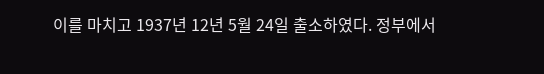이를 마치고 1937년 12년 5월 24일 출소하였다. 정부에서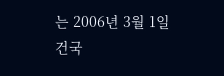는 2006년 3월 1일 건국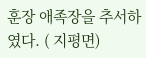훈장 애족장을 추서하였다. ( 지평면)